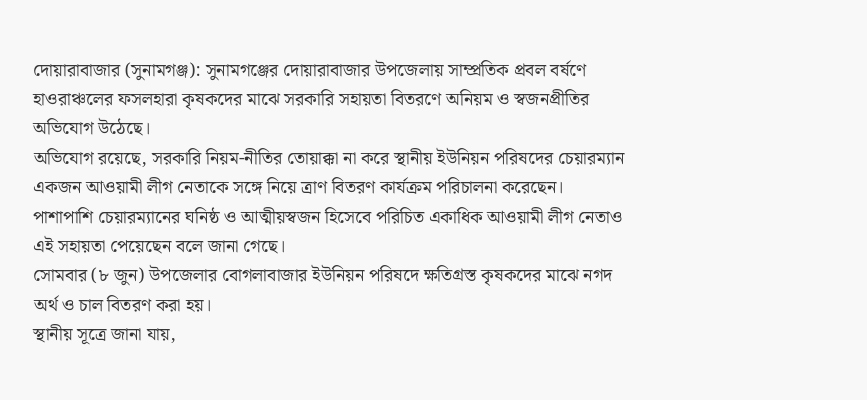দোয়ারাবাজার (সুনামগঞ্জ): সুনামগঞ্জের দোয়ারাবাজার উপজেলায় সাম্প্রতিক প্রবল বর্ষণে হাওরাঞ্চলের ফসলহারা কৃষকদের মাঝে সরকারি সহায়তা বিতরণে অনিয়ম ও স্বজনপ্রীতির অভিযোগ উঠেছে।
অভিযোগ রয়েছে, সরকারি নিয়ম-নীতির তোয়াক্কা না করে স্থানীয় ইউনিয়ন পরিষদের চেয়ারম্যান একজন আওয়ামী লীগ নেতাকে সঙ্গে নিয়ে ত্রাণ বিতরণ কার্যক্রম পরিচালনা করেছেন।
পাশাপাশি চেয়ারম্যানের ঘনিষ্ঠ ও আত্মীয়স্বজন হিসেবে পরিচিত একাধিক আওয়ামী লীগ নেতাও এই সহায়তা পেয়েছেন বলে জানা গেছে।
সোমবার (৮ জুন) উপজেলার বোগলাবাজার ইউনিয়ন পরিষদে ক্ষতিগ্রস্ত কৃষকদের মাঝে নগদ অর্থ ও চাল বিতরণ করা হয়।
স্থানীয় সূত্রে জানা যায়,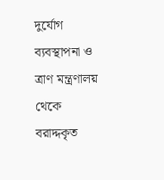দুর্যোগ ব্যবস্থাপনা ও ত্রাণ মন্ত্রণালয় থেকে বরাদ্দকৃত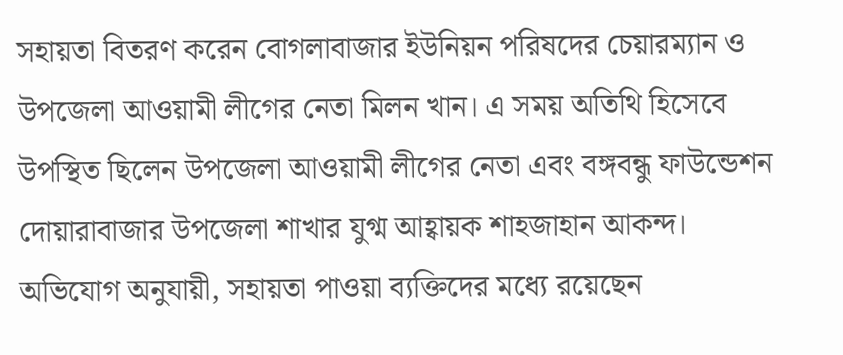সহায়তা বিতরণ করেন বোগলাবাজার ইউনিয়ন পরিষদের চেয়ারম্যান ও উপজেলা আওয়ামী লীগের নেতা মিলন খান। এ সময় অতিথি হিসেবে উপস্থিত ছিলেন উপজেলা আওয়ামী লীগের নেতা এবং বঙ্গবন্ধু ফাউন্ডেশন দোয়ারাবাজার উপজেলা শাখার যুগ্ম আহ্বায়ক শাহজাহান আকন্দ।
অভিযোগ অনুযায়ী, সহায়তা পাওয়া ব্যক্তিদের মধ্যে রয়েছেন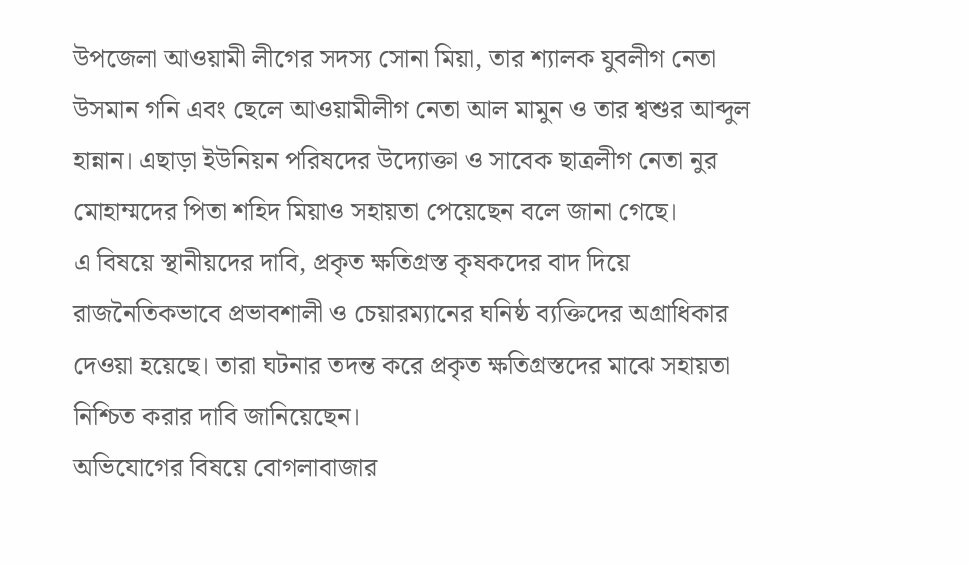উপজেলা আওয়ামী লীগের সদস্য সোনা মিয়া, তার শ্যালক যুবলীগ নেতা উসমান গনি এবং ছেলে আওয়ামীলীগ নেতা আল মামুন ও তার শ্বশুর আব্দুল হান্নান। এছাড়া ইউনিয়ন পরিষদের উদ্যোক্তা ও সাবেক ছাত্রলীগ নেতা নুর মোহাম্মদের পিতা শহিদ মিয়াও সহায়তা পেয়েছেন বলে জানা গেছে।
এ বিষয়ে স্থানীয়দের দাবি, প্রকৃত ক্ষতিগ্রস্ত কৃষকদের বাদ দিয়ে রাজনৈতিকভাবে প্রভাবশালী ও চেয়ারম্যানের ঘনিষ্ঠ ব্যক্তিদের অগ্রাধিকার দেওয়া হয়েছে। তারা ঘটনার তদন্ত করে প্রকৃত ক্ষতিগ্রস্তদের মাঝে সহায়তা নিশ্চিত করার দাবি জানিয়েছেন।
অভিযোগের বিষয়ে বোগলাবাজার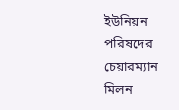ইউনিয়ন পরিষদের চেয়ারম্যান মিলন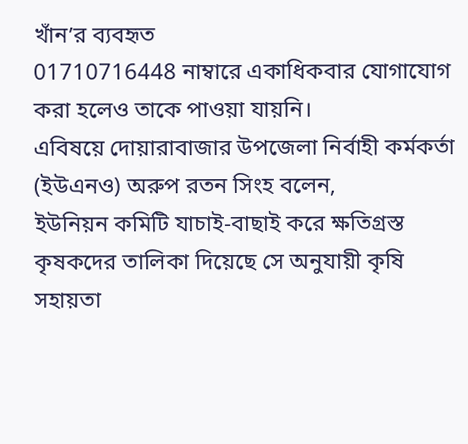খাঁন’র ব্যবহৃত
01710716448 নাম্বারে একাধিকবার যোগাযোগ করা হলেও তাকে পাওয়া যায়নি।
এবিষয়ে দোয়ারাবাজার উপজেলা নির্বাহী কর্মকর্তা (ইউএনও) অরুপ রতন সিংহ বলেন,
ইউনিয়ন কমিটি যাচাই-বাছাই করে ক্ষতিগ্রস্ত কৃষকদের তালিকা দিয়েছে সে অনুযায়ী কৃষি সহায়তা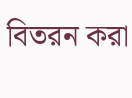বিতরন করা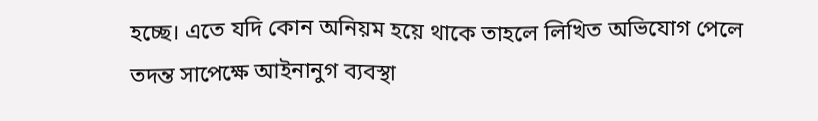হচ্ছে। এতে যদি কোন অনিয়ম হয়ে থাকে তাহলে লিখিত অভিযোগ পেলে তদন্ত সাপেক্ষে আইনানুগ ব্যবস্থা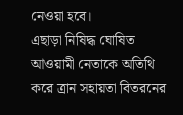নেওয়া হবে।
এছাড়া নিষিদ্ধ ঘোষিত আওয়ামী নেতাকে অতিথি করে ত্রান সহায়তা বিতরনের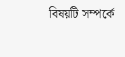বিষয়টি সম্পর্কে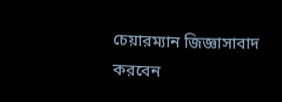চেয়ারম্যান জিজ্ঞাসাবাদ করবেন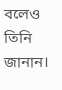বলেও তিনি জানান।